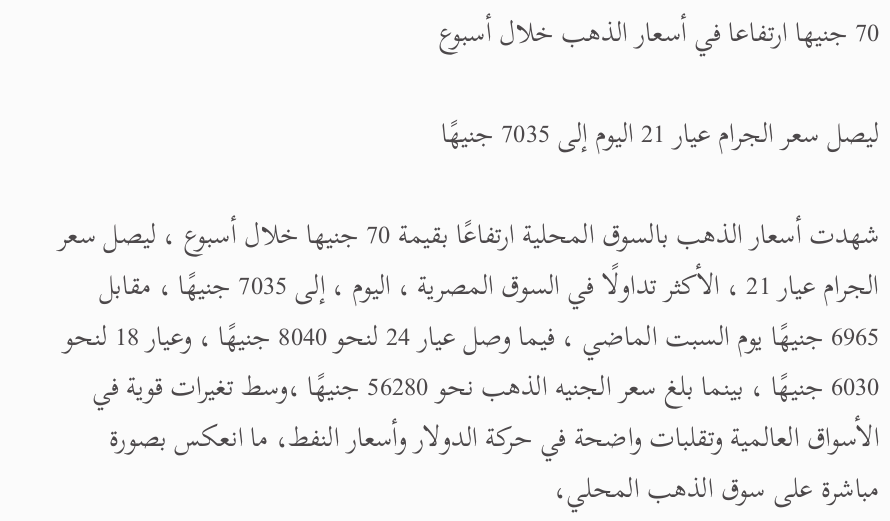70 جنيها ارتفاعا في أسعار الذهب خلال أسبوع

ليصل سعر الجرام عيار 21 اليوم إلى 7035 جنيهًا

شهدت أسعار الذهب بالسوق المحلية ارتفاعًا بقيمة 70 جنيها خلال أسبوع ، ليصل سعر الجرام عيار 21 ، الأكثر تداولًا في السوق المصرية ، اليوم ، إلى 7035 جنيهًا ، مقابل 6965 جنيهًا يوم السبت الماضي ، فيما وصل عيار 24 لنحو 8040 جنيهًا ، وعيار 18 لنحو 6030 جنيهًا ، بينما بلغ سعر الجنيه الذهب نحو 56280 جنيهًا ،وسط تغيرات قوية في الأسواق العالمية وتقلبات واضحة في حركة الدولار وأسعار النفط، ما انعكس بصورة مباشرة على سوق الذهب المحلي،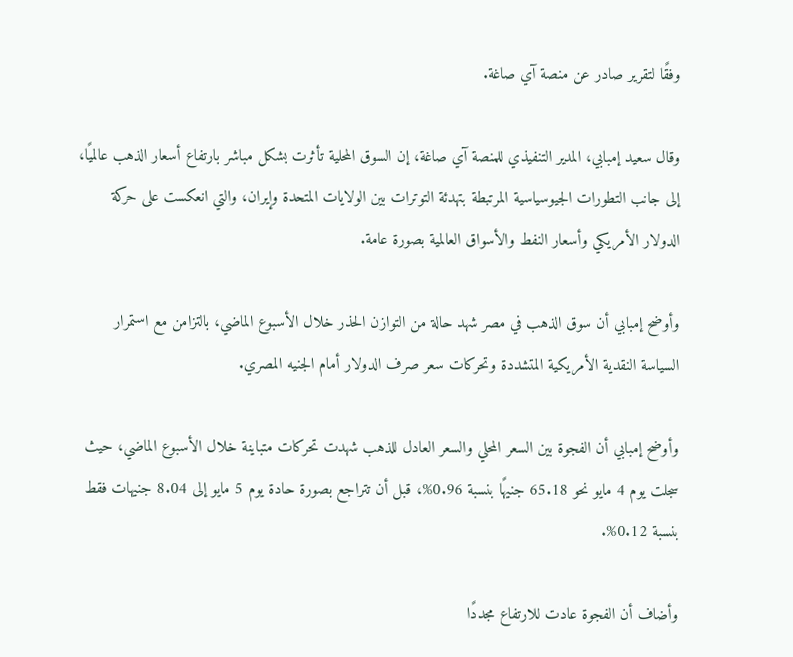وفقًا لتقرير صادر عن منصة آي صاغة.

وقال سعيد إمبابي، المدير التنفيذي للمنصة آي صاغة، إن السوق المحلية تأثرت بشكل مباشر بارتفاع أسعار الذهب عالميًا، إلى جانب التطورات الجيوسياسية المرتبطة بتهدئة التوترات بين الولايات المتحدة وإيران، والتي انعكست على حركة الدولار الأمريكي وأسعار النفط والأسواق العالمية بصورة عامة.

وأوضح إمبابي أن سوق الذهب في مصر شهد حالة من التوازن الحذر خلال الأسبوع الماضي، بالتزامن مع استمرار السياسة النقدية الأمريكية المتشددة وتحركات سعر صرف الدولار أمام الجنيه المصري.

وأوضح إمبابي أن الفجوة بين السعر المحلي والسعر العادل للذهب شهدت تحركات متباينة خلال الأسبوع الماضي، حيث سجلت يوم 4 مايو نحو 65.18 جنيهًا بنسبة 0.96%، قبل أن تتراجع بصورة حادة يوم 5 مايو إلى 8.04 جنيهات فقط بنسبة 0.12%.

وأضاف أن الفجوة عادت للارتفاع مجددًا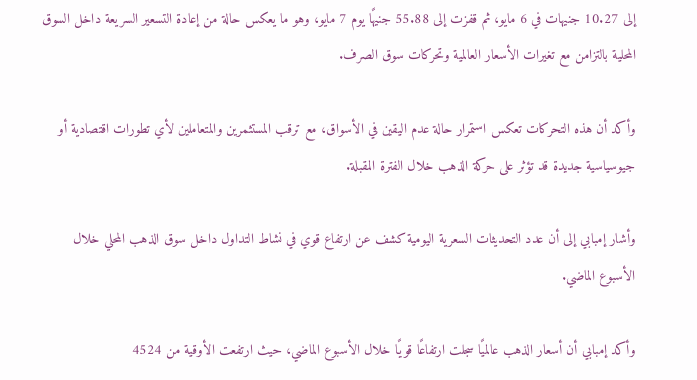إلى 10.27 جنيهات في 6 مايو، ثم قفزت إلى 55.88 جنيهًا يوم 7 مايو، وهو ما يعكس حالة من إعادة التسعير السريعة داخل السوق المحلية بالتزامن مع تغيرات الأسعار العالمية وتحركات سوق الصرف.

وأكد أن هذه التحركات تعكس استمرار حالة عدم اليقين في الأسواق، مع ترقب المستثمرين والمتعاملين لأي تطورات اقتصادية أو جيوسياسية جديدة قد تؤثر على حركة الذهب خلال الفترة المقبلة.

وأشار إمبابي إلى أن عدد التحديثات السعرية اليومية كشف عن ارتفاع قوي في نشاط التداول داخل سوق الذهب المحلي خلال الأسبوع الماضي.

وأكد إمبابي أن أسعار الذهب عالميًا سجلت ارتفاعًا قويًا خلال الأسبوع الماضي، حيث ارتفعت الأوقية من 4524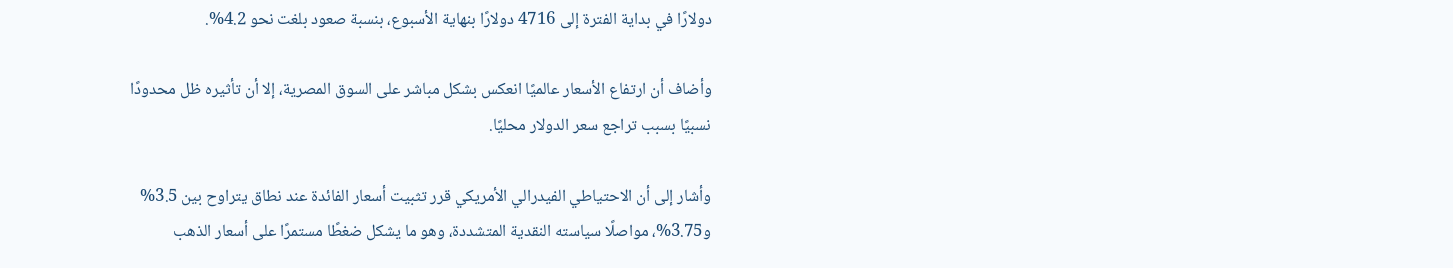دولارًا في بداية الفترة إلى 4716 دولارًا بنهاية الأسبوع، بنسبة صعود بلغت نحو 4.2%.

وأضاف أن ارتفاع الأسعار عالميًا انعكس بشكل مباشر على السوق المصرية، إلا أن تأثيره ظل محدودًا نسبيًا بسبب تراجع سعر الدولار محليًا.

وأشار إلى أن الاحتياطي الفيدرالي الأمريكي قرر تثبيت أسعار الفائدة عند نطاق يتراوح بين 3.5% و3.75%، مواصلًا سياسته النقدية المتشددة، وهو ما يشكل ضغطًا مستمرًا على أسعار الذهب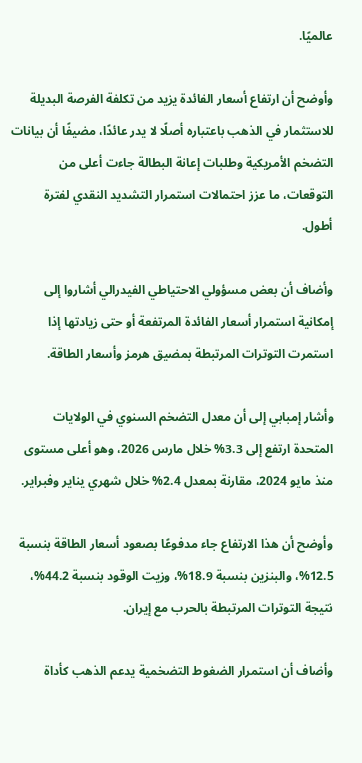عالميًا.

وأوضح أن ارتفاع أسعار الفائدة يزيد من تكلفة الفرصة البديلة للاستثمار في الذهب باعتباره أصلًا لا يدر عائدًا، مضيفًا أن بيانات التضخم الأمريكية وطلبات إعانة البطالة جاءت أعلى من التوقعات، ما عزز احتمالات استمرار التشديد النقدي لفترة أطول.

وأضاف أن بعض مسؤولي الاحتياطي الفيدرالي أشاروا إلى إمكانية استمرار أسعار الفائدة المرتفعة أو حتى زيادتها إذا استمرت التوترات المرتبطة بمضيق هرمز وأسعار الطاقة.

وأشار إمبابي إلى أن معدل التضخم السنوي في الولايات المتحدة ارتفع إلى 3.3% خلال مارس 2026، وهو أعلى مستوى منذ مايو 2024، مقارنة بمعدل 2.4% خلال شهري يناير وفبراير.

وأوضح أن هذا الارتفاع جاء مدفوعًا بصعود أسعار الطاقة بنسبة 12.5%، والبنزين بنسبة 18.9%، وزيت الوقود بنسبة 44.2%، نتيجة التوترات المرتبطة بالحرب مع إيران.

وأضاف أن استمرار الضغوط التضخمية يدعم الذهب كأداة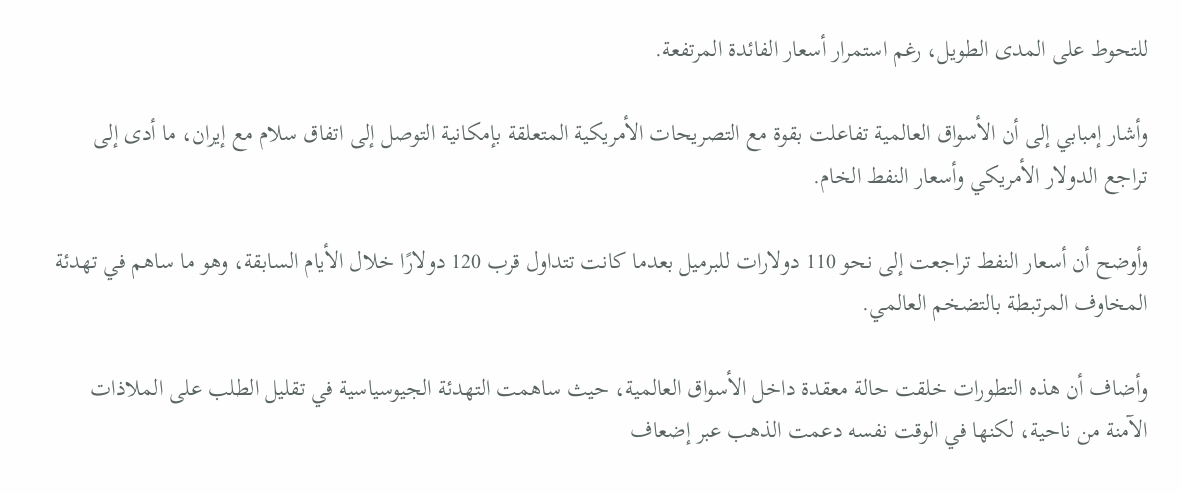للتحوط على المدى الطويل، رغم استمرار أسعار الفائدة المرتفعة.

وأشار إمبابي إلى أن الأسواق العالمية تفاعلت بقوة مع التصريحات الأمريكية المتعلقة بإمكانية التوصل إلى اتفاق سلام مع إيران، ما أدى إلى تراجع الدولار الأمريكي وأسعار النفط الخام.

وأوضح أن أسعار النفط تراجعت إلى نحو 110 دولارات للبرميل بعدما كانت تتداول قرب 120 دولارًا خلال الأيام السابقة، وهو ما ساهم في تهدئة المخاوف المرتبطة بالتضخم العالمي.

وأضاف أن هذه التطورات خلقت حالة معقدة داخل الأسواق العالمية، حيث ساهمت التهدئة الجيوسياسية في تقليل الطلب على الملاذات الآمنة من ناحية، لكنها في الوقت نفسه دعمت الذهب عبر إضعاف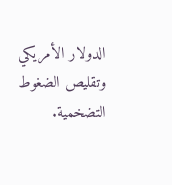الدولار الأمريكي وتقليص الضغوط التضخمية.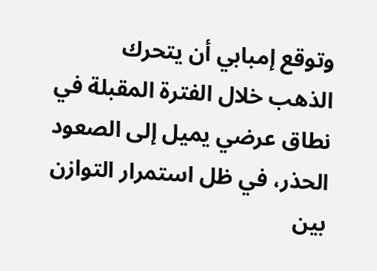وتوقع إمبابي أن يتحرك الذهب خلال الفترة المقبلة في نطاق عرضي يميل إلى الصعود الحذر، في ظل استمرار التوازن بين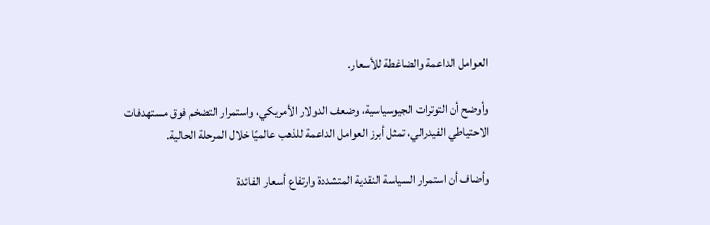العوامل الداعمة والضاغطة للأسعار.

وأوضح أن التوترات الجيوسياسية، وضعف الدولار الأمريكي، واستمرار التضخم فوق مستهدفات الاحتياطي الفيدرالي، تمثل أبرز العوامل الداعمة للذهب عالميًا خلال المرحلة الحالية.

وأضاف أن استمرار السياسة النقدية المتشددة وارتفاع أسعار الفائدة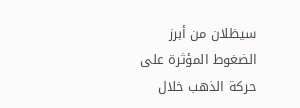سيظلان من أبرز الضغوط المؤثرة على حركة الذهب خلال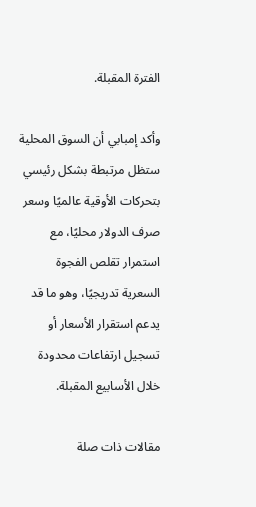الفترة المقبلة.

وأكد إمبابي أن السوق المحلية ستظل مرتبطة بشكل رئيسي بتحركات الأوقية عالميًا وسعر صرف الدولار محليًا، مع استمرار تقلص الفجوة السعرية تدريجيًا، وهو ما قد يدعم استقرار الأسعار أو تسجيل ارتفاعات محدودة خلال الأسابيع المقبلة.

مقالات ذات صلة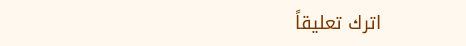اترك تعليقاً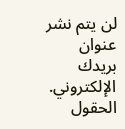لن يتم نشر عنوان بريدك الإلكتروني. الحقول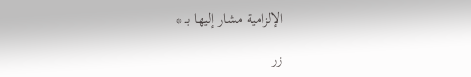الإلزامية مشار إليها بـ *

زر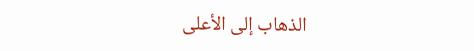الذهاب إلى الأعلى